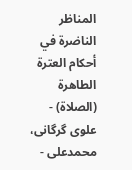المناظر الناضرة في أحکام العترة الطاهرة (الصلاة) - علوی گرگانی، محمدعلی -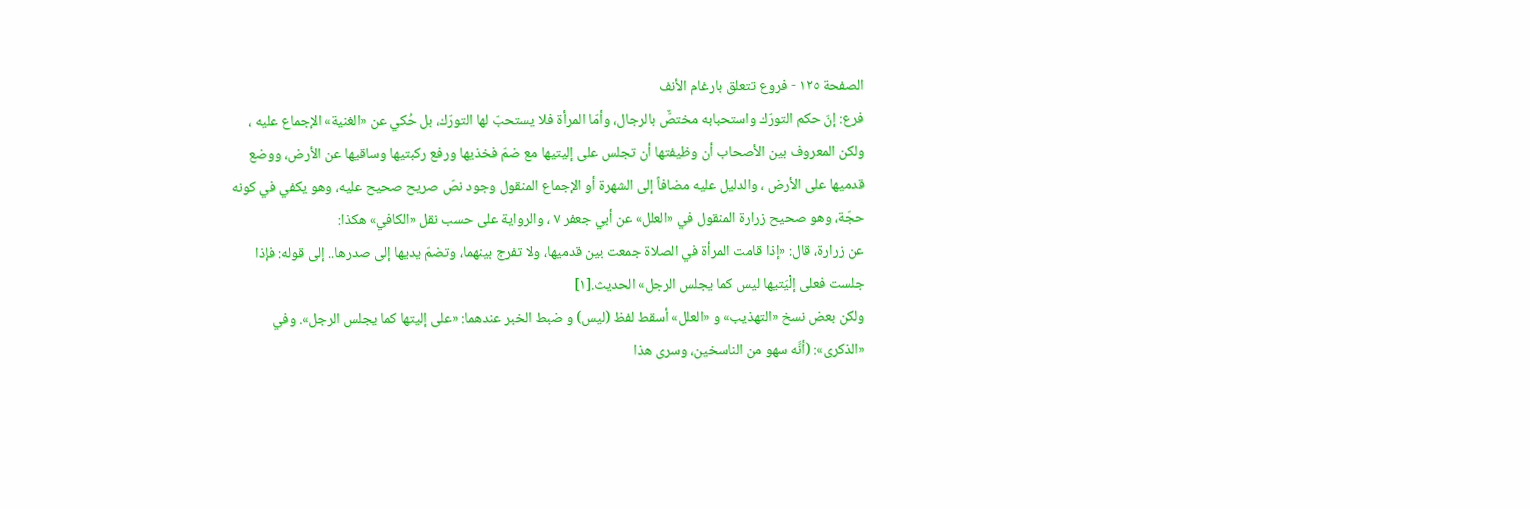الصفحة ١٢٥ - فروع تتعلق بارغام الأنف
فرع: إنّ حكم التورّك واستحبابه مختصٌّ بالرجال، وأمّا المرأة فلا يستحبّ لها التورّك، بل حُكي عن «الغنية» الإجماع عليه ، ولكن المعروف بين الأصحاب أن وظيفتها أن تجلس على إليتيها مع ضمّ فخذيها ورفع ركبتيها وساقيها عن الأرض، ووضع قدميها على الأرض ، والدليل عليه مضافاً إلى الشهرة أو الإجماع المنقول وجود نصّ صريح صحيح عليه، وهو يكفي في كونه حجّة، وهو صحيح زرارة المنقول في «العلل» عن أبي جعفر ٧ ، والرواية على حسب نقل «الكافي» هكذا:
عن زرارة، قال: «إذا قامت المرأة في الصلاة جمعت بين قدميها، ولا تفرج بينهما، وتضمّ يديها إلى صدرها.. إلى قوله: فإذا جلست فعلى إلْيَتيها ليس كما يجلس الرجل» الحديث.[١]
ولكن بعض نسخ «التهذيب» و «العلل» أسقط لفظ (ليس) و ضبط الخبر عندهما: «على إليتها كما يجلس الرجل». وفي «الذكرى»: (أنَّه سهو من الناسخين، وسرى هذا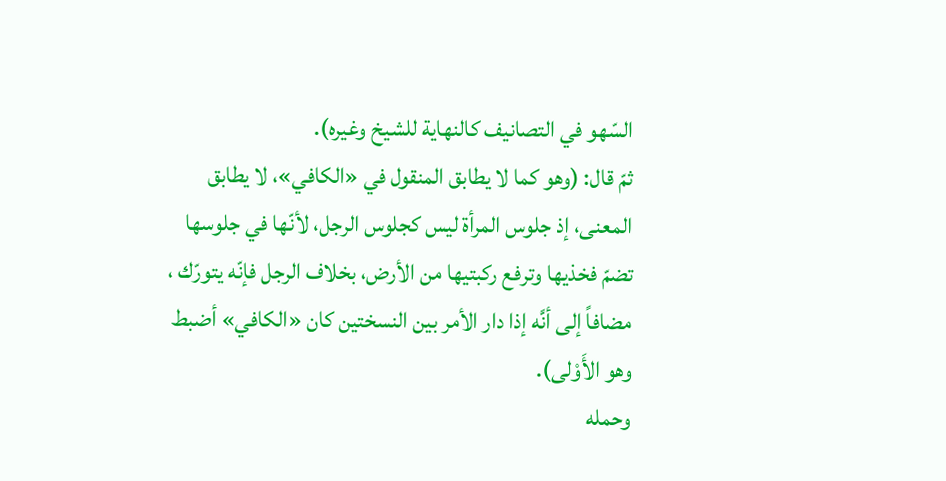السّهو في التصانيف كالنهاية للشيخ وغيره).
ثمّ قال: (وهو كما لا يطابق المنقول في «الكافي»، لا يطابق المعنى، إذ جلوس المرأة ليس كجلوس الرجل، لأنّها في جلوسها تضمّ فخذيها وترفع ركبتيها من الأرض، بخلاف الرجل فإنّه يتورّك ، مضافاً إلى أنَّه إذا دار الأمر بين النسختين كان «الكافي» أضبط وهو الأَوْلى).
وحمله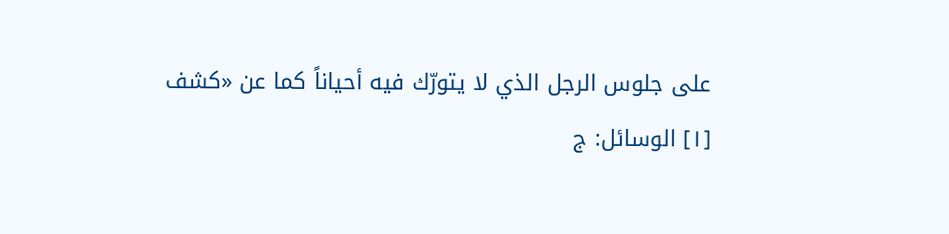على جلوس الرجل الذي لا يتورّك فيه أحياناً كما عن «كشف
[١] الوسائل: ج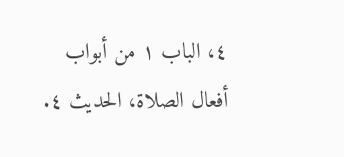٤، الباب ١ من أبواب أفعال الصلاة، الحديث ٤.